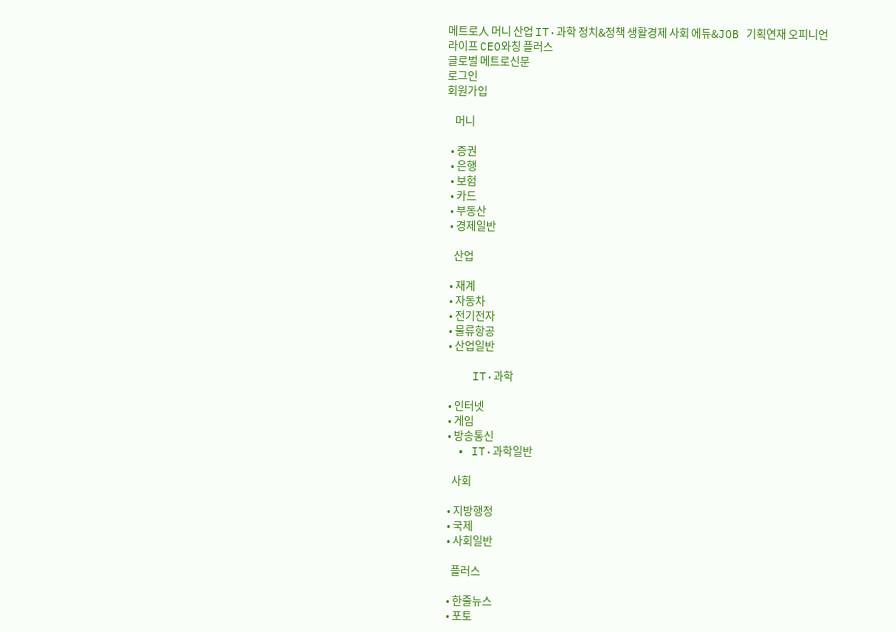메트로人 머니 산업 IT·과학 정치&정책 생활경제 사회 에듀&JOB 기획연재 오피니언 라이프 CEO와칭 플러스
글로벌 메트로신문
로그인
회원가입

    머니

  • 증권
  • 은행
  • 보험
  • 카드
  • 부동산
  • 경제일반

    산업

  • 재계
  • 자동차
  • 전기전자
  • 물류항공
  • 산업일반

    IT·과학

  • 인터넷
  • 게임
  • 방송통신
  • IT·과학일반

    사회

  • 지방행정
  • 국제
  • 사회일반

    플러스

  • 한줄뉴스
  • 포토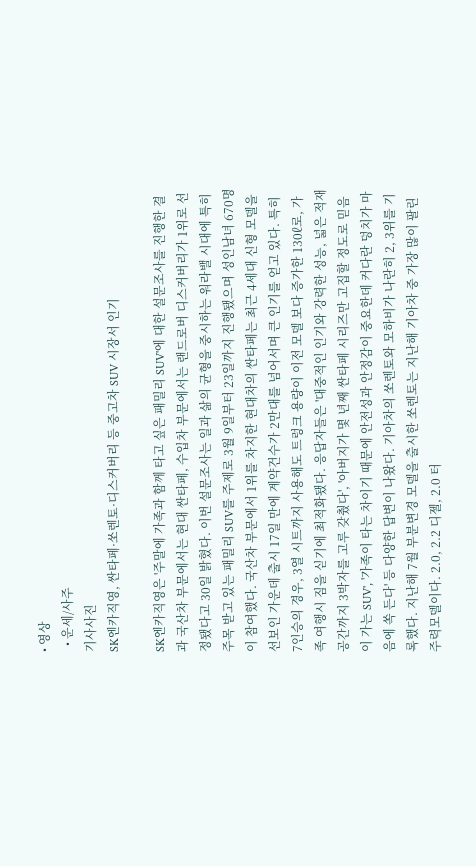• 영상
  • 운세/사주
기사사진
SK엔카직영, 싼타페·쏘렌토·디스커버리 등 중고차 SUV 시장서 인기

SK엔카직영은 '주말에 가족과 함께 타고 싶은 패밀리 SUV'에 대한 설문조사를 진행한 결과 국산차 부문에서는 현대 싼타페, 수입차 부문에서는 랜드로버 디스커버리가 1위로 선정됐다고 30일 밝혔다. 이번 설문조사는 일과 삶의 균형을 중시하는 워라밸 시대에 특히 주목 받고 있는 패밀리 SUV를 주제로 3월 9일부터 23일까지 진행됐으며 성인남녀 670명이 참여했다. 국산차 부문에서 1위를 차지한 현대차의 싼타페는 최근 4세대 신형 모델을 선보인 가운데 출시 17일 만에 계약건수가 2만대를 넘어서며 큰 인기를 얻고 있다. 특히 7인승의 경우, 3열 시트까지 사용해도 트렁크 용량이 이전 모델 보다 증가한 130ℓ로, 가족 여행시 짐을 싣기에 최적화됐다. 응답자들은 '대중적인 인기와 강력한 성능, 넓은 적재 공간까지 3박자를 고루 갖췄다', '아버지가 몇 년째 싼타페 시리즈만 고집할 정도로 믿음이 가는 SUV', '가족이 타는 차이기 때문에 안전성과 안정감이 중요한데 커다란 덩치가 마음에 쏙 든다' 등 다양한 답변이 나왔다. 기아차의 쏘렌토와 모하비가 나란히 2, 3위를 기록했다. 지난해 7월 부분변경 모델을 출시한 쏘렌토는 지난해 기아차 중 가장 많이 팔린 주력모델이다. 2.0, 2.2 디젤, 2.0 터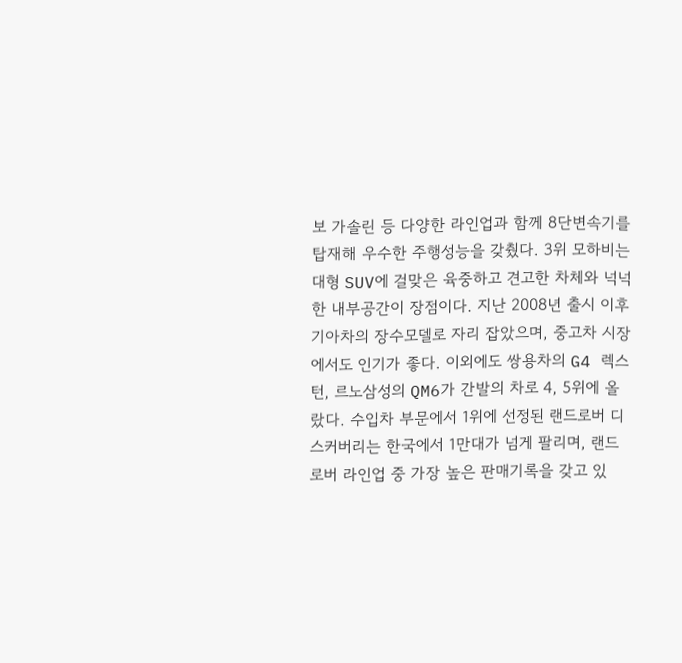보 가솔린 등 다양한 라인업과 함께 8단변속기를 탑재해 우수한 주행성능을 갖췄다. 3위 모하비는 대형 SUV에 걸맞은 육중하고 견고한 차체와 넉넉한 내부공간이 장점이다. 지난 2008년 출시 이후 기아차의 장수모델로 자리 잡았으며, 중고차 시장에서도 인기가 좋다. 이외에도 쌍용차의 G4 렉스턴, 르노삼성의 QM6가 간발의 차로 4, 5위에 올랐다. 수입차 부문에서 1위에 선정된 랜드로버 디스커버리는 한국에서 1만대가 넘게 팔리며, 랜드로버 라인업 중 가장 높은 판매기록을 갖고 있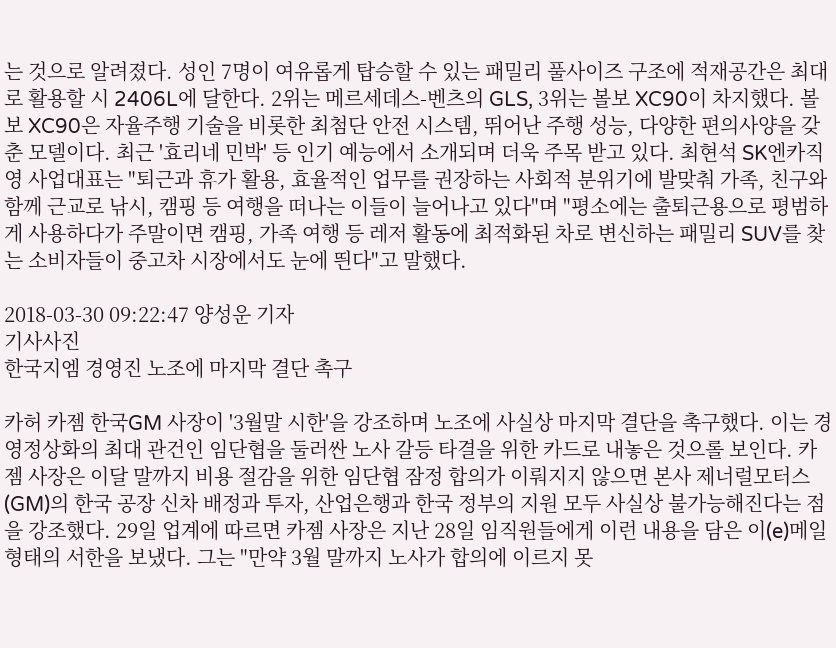는 것으로 알려졌다. 성인 7명이 여유롭게 탑승할 수 있는 패밀리 풀사이즈 구조에 적재공간은 최대로 활용할 시 2406L에 달한다. 2위는 메르세데스-벤츠의 GLS, 3위는 볼보 XC90이 차지했다. 볼보 XC90은 자율주행 기술을 비롯한 최첨단 안전 시스템, 뛰어난 주행 성능, 다양한 편의사양을 갖춘 모델이다. 최근 '효리네 민박' 등 인기 예능에서 소개되며 더욱 주목 받고 있다. 최현석 SK엔카직영 사업대표는 "퇴근과 휴가 활용, 효율적인 업무를 권장하는 사회적 분위기에 발맞춰 가족, 친구와 함께 근교로 낚시, 캠핑 등 여행을 떠나는 이들이 늘어나고 있다"며 "평소에는 출퇴근용으로 평범하게 사용하다가 주말이면 캠핑, 가족 여행 등 레저 활동에 최적화된 차로 변신하는 패밀리 SUV를 찾는 소비자들이 중고차 시장에서도 눈에 띈다"고 말했다.

2018-03-30 09:22:47 양성운 기자
기사사진
한국지엠 경영진 노조에 마지막 결단 촉구

카허 카젬 한국GM 사장이 '3월말 시한'을 강조하며 노조에 사실상 마지막 결단을 촉구했다. 이는 경영정상화의 최대 관건인 임단협을 둘러싼 노사 갈등 타결을 위한 카드로 내놓은 것으롤 보인다. 카젬 사장은 이달 말까지 비용 절감을 위한 임단협 잠정 합의가 이뤄지지 않으면 본사 제너럴모터스(GM)의 한국 공장 신차 배정과 투자, 산업은행과 한국 정부의 지원 모두 사실상 불가능해진다는 점을 강조했다. 29일 업계에 따르면 카젬 사장은 지난 28일 임직원들에게 이런 내용을 담은 이(e)메일 형태의 서한을 보냈다. 그는 "만약 3월 말까지 노사가 합의에 이르지 못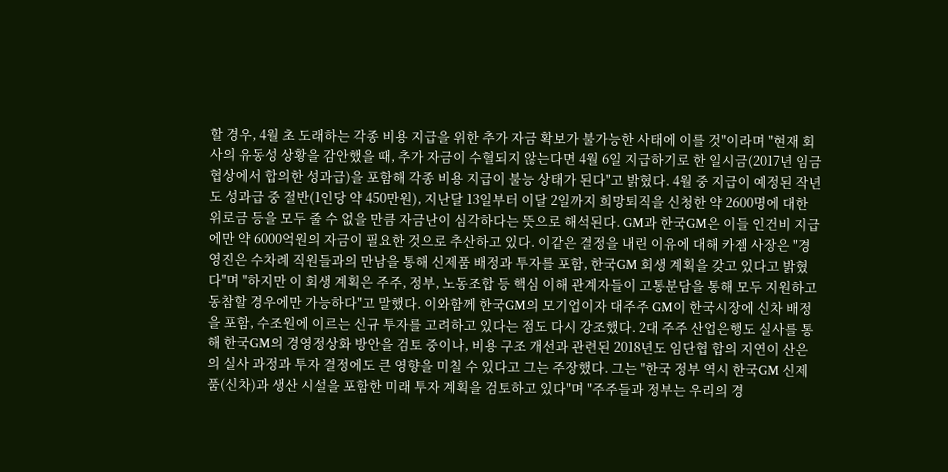할 경우, 4월 초 도래하는 각종 비용 지급을 위한 추가 자금 확보가 불가능한 사태에 이를 것"이라며 "현재 회사의 유동성 상황을 감안했을 때, 추가 자금이 수혈되지 않는다면 4월 6일 지급하기로 한 일시금(2017년 임금협상에서 합의한 성과급)을 포함해 각종 비용 지급이 불능 상태가 된다"고 밝혔다. 4월 중 지급이 예정된 작년도 성과급 중 절반(1인당 약 450만원), 지난달 13일부터 이달 2일까지 희망퇴직을 신청한 약 2600명에 대한 위로금 등을 모두 줄 수 없을 만큼 자금난이 심각하다는 뜻으로 해석된다. GM과 한국GM은 이들 인건비 지급에만 약 6000억원의 자금이 필요한 것으로 추산하고 있다. 이같은 결정을 내린 이유에 대해 카젬 사장은 "경영진은 수차례 직원들과의 만남을 통해 신제품 배정과 투자를 포함, 한국GM 회생 계획을 갖고 있다고 밝혔다"며 "하지만 이 회생 계획은 주주, 정부, 노동조합 등 핵심 이해 관계자들이 고통분담을 통해 모두 지원하고 동참할 경우에만 가능하다"고 말했다. 이와함께 한국GM의 모기업이자 대주주 GM이 한국시장에 신차 배정을 포함, 수조원에 이르는 신규 투자를 고려하고 있다는 점도 다시 강조했다. 2대 주주 산업은행도 실사를 통해 한국GM의 경영정상화 방안을 검토 중이나, 비용 구조 개선과 관련된 2018년도 임단협 합의 지연이 산은의 실사 과정과 투자 결정에도 큰 영향을 미칠 수 있다고 그는 주장했다. 그는 "한국 정부 역시 한국GM 신제품(신차)과 생산 시설을 포함한 미래 투자 계획을 검토하고 있다"며 "주주들과 정부는 우리의 경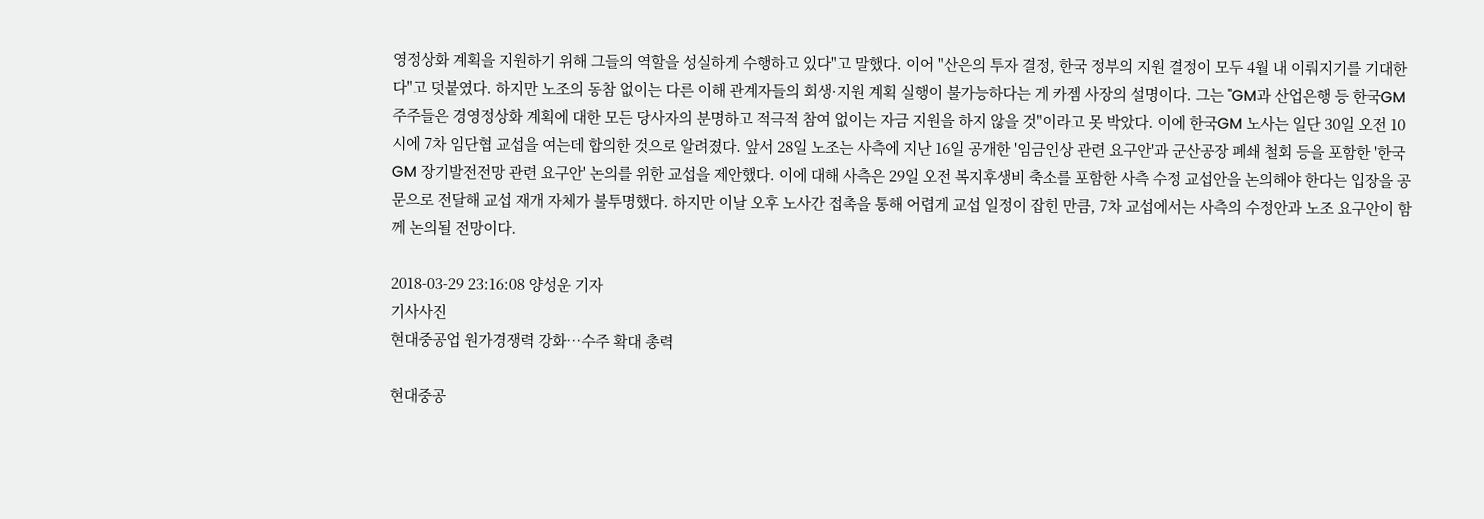영정상화 계획을 지원하기 위해 그들의 역할을 성실하게 수행하고 있다"고 말했다. 이어 "산은의 투자 결정, 한국 정부의 지원 결정이 모두 4월 내 이뤄지기를 기대한다"고 덧붙였다. 하지만 노조의 동참 없이는 다른 이해 관계자들의 회생·지원 계획 실행이 불가능하다는 게 카젬 사장의 설명이다. 그는 "GM과 산업은행 등 한국GM 주주들은 경영정상화 계획에 대한 모든 당사자의 분명하고 적극적 참여 없이는 자금 지원을 하지 않을 것"이라고 못 박았다. 이에 한국GM 노사는 일단 30일 오전 10시에 7차 임단협 교섭을 여는데 합의한 것으로 알려졌다. 앞서 28일 노조는 사측에 지난 16일 공개한 '임금인상 관련 요구안'과 군산공장 폐쇄 철회 등을 포함한 '한국GM 장기발전전망 관련 요구안' 논의를 위한 교섭을 제안했다. 이에 대해 사측은 29일 오전 복지후생비 축소를 포함한 사측 수정 교섭안을 논의해야 한다는 입장을 공문으로 전달해 교섭 재개 자체가 불투명했다. 하지만 이날 오후 노사간 접촉을 통해 어렵게 교섭 일정이 잡힌 만큼, 7차 교섭에서는 사측의 수정안과 노조 요구안이 함께 논의될 전망이다.

2018-03-29 23:16:08 양성운 기자
기사사진
현대중공업 원가경쟁력 강화…수주 확대 총력

현대중공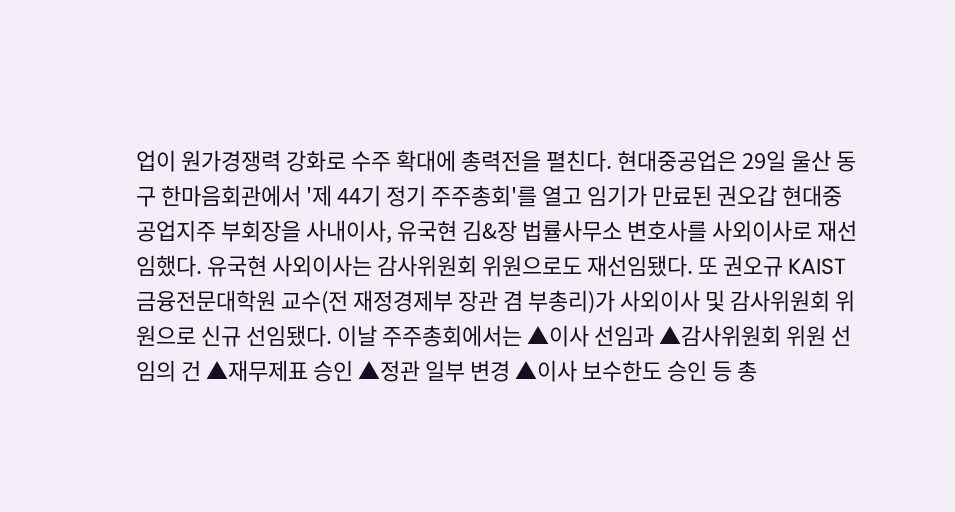업이 원가경쟁력 강화로 수주 확대에 총력전을 펼친다. 현대중공업은 29일 울산 동구 한마음회관에서 '제 44기 정기 주주총회'를 열고 임기가 만료된 권오갑 현대중공업지주 부회장을 사내이사, 유국현 김&장 법률사무소 변호사를 사외이사로 재선임했다. 유국현 사외이사는 감사위원회 위원으로도 재선임됐다. 또 권오규 KAIST 금융전문대학원 교수(전 재정경제부 장관 겸 부총리)가 사외이사 및 감사위원회 위원으로 신규 선임됐다. 이날 주주총회에서는 ▲이사 선임과 ▲감사위원회 위원 선임의 건 ▲재무제표 승인 ▲정관 일부 변경 ▲이사 보수한도 승인 등 총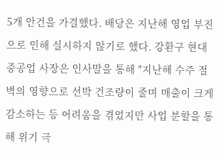5개 안건을 가결했다. 배당은 지난해 영업 부진으로 인해 실시하지 않기로 했다. 강환구 현대중공업 사장은 인사말을 통해 "지난해 수주 절벽의 영향으로 선박 건조량이 줄며 매출이 크게 감소하는 등 어려움을 겪었지만 사업 분할을 통해 위기 극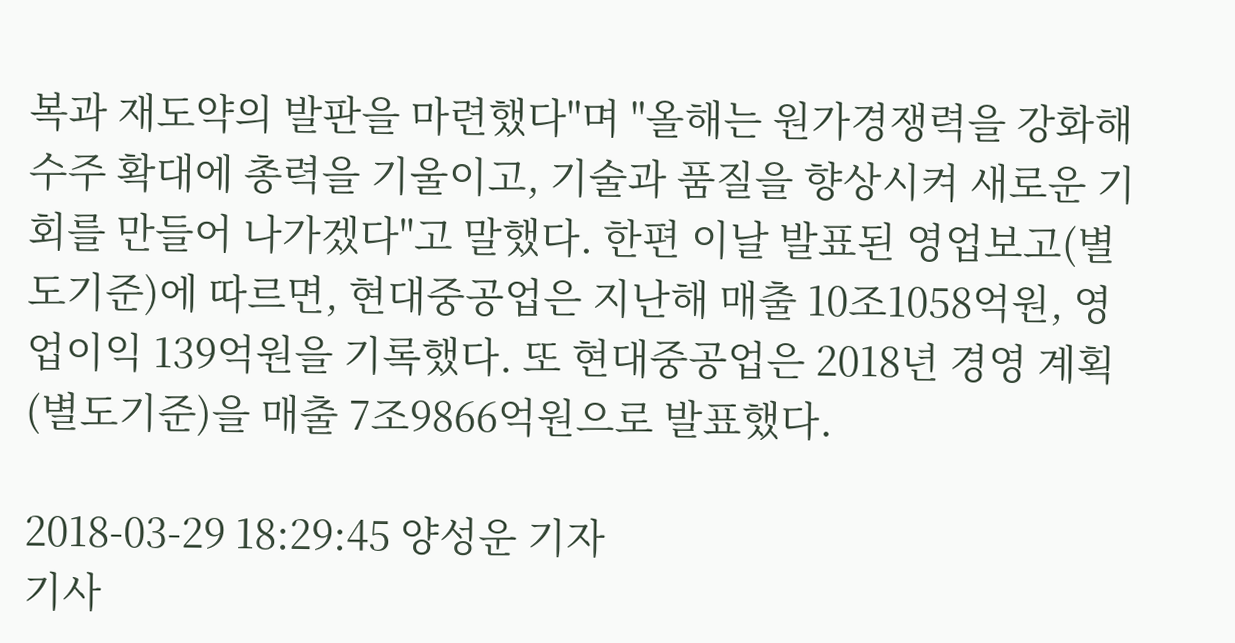복과 재도약의 발판을 마련했다"며 "올해는 원가경쟁력을 강화해 수주 확대에 총력을 기울이고, 기술과 품질을 향상시켜 새로운 기회를 만들어 나가겠다"고 말했다. 한편 이날 발표된 영업보고(별도기준)에 따르면, 현대중공업은 지난해 매출 10조1058억원, 영업이익 139억원을 기록했다. 또 현대중공업은 2018년 경영 계획(별도기준)을 매출 7조9866억원으로 발표했다.

2018-03-29 18:29:45 양성운 기자
기사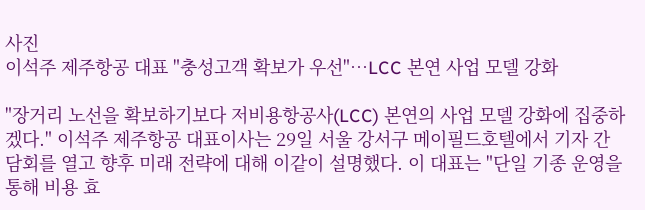사진
이석주 제주항공 대표 "충성고객 확보가 우선"…LCC 본연 사업 모델 강화

"장거리 노선을 확보하기보다 저비용항공사(LCC) 본연의 사업 모델 강화에 집중하겠다." 이석주 제주항공 대표이사는 29일 서울 강서구 메이필드호텔에서 기자 간담회를 열고 향후 미래 전략에 대해 이같이 설명했다. 이 대표는 "단일 기종 운영을 통해 비용 효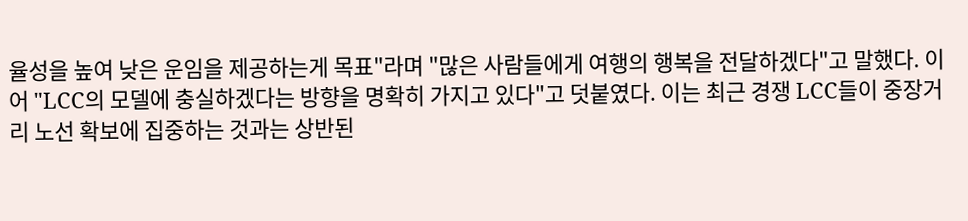율성을 높여 낮은 운임을 제공하는게 목표"라며 "많은 사람들에게 여행의 행복을 전달하겠다"고 말했다. 이어 "LCC의 모델에 충실하겠다는 방향을 명확히 가지고 있다"고 덧붙였다. 이는 최근 경쟁 LCC들이 중장거리 노선 확보에 집중하는 것과는 상반된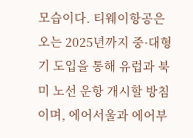모습이다. 티웨이항공은 오는 2025년까지 중·대형기 도입을 통해 유럽과 북미 노선 운항 개시할 방침이며, 에어서울과 에어부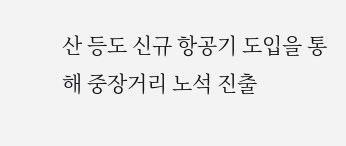산 등도 신규 항공기 도입을 통해 중장거리 노석 진출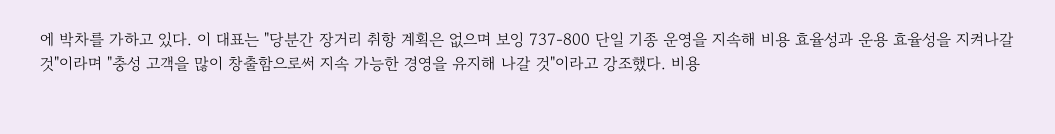에 박차를 가하고 있다. 이 대표는 "당분간 장거리 취항 계획은 없으며 보잉 737-800 단일 기종 운영을 지속해 비용 효율성과 운용 효율성을 지켜나갈 것"이라며 "충성 고객을 많이 창출함으로써 지속 가능한 경영을 유지해 나갈 것"이라고 강조했다. 비용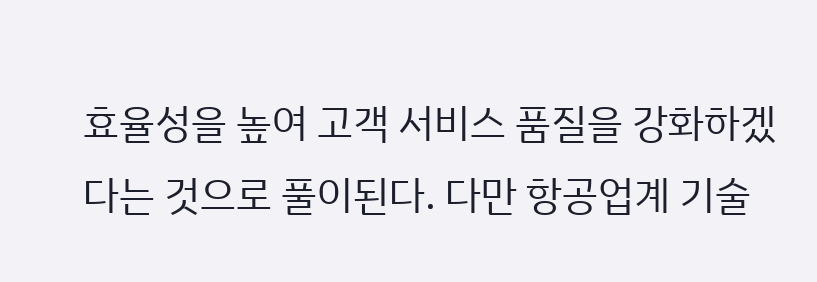효율성을 높여 고객 서비스 품질을 강화하겠다는 것으로 풀이된다. 다만 항공업계 기술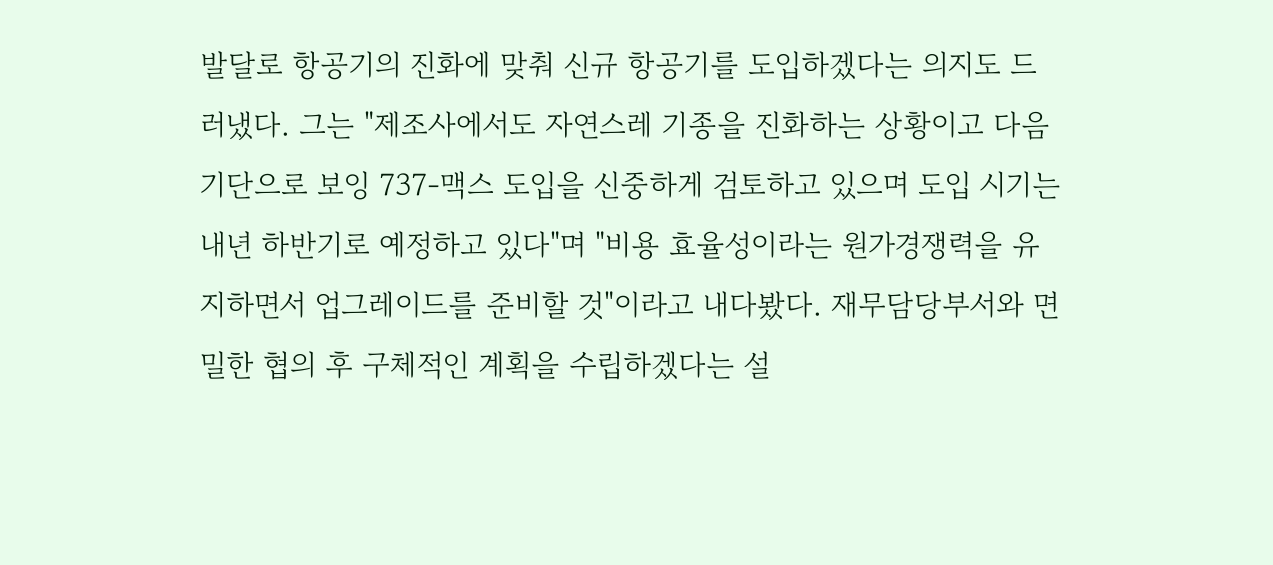발달로 항공기의 진화에 맞춰 신규 항공기를 도입하겠다는 의지도 드러냈다. 그는 "제조사에서도 자연스레 기종을 진화하는 상황이고 다음 기단으로 보잉 737-맥스 도입을 신중하게 검토하고 있으며 도입 시기는 내년 하반기로 예정하고 있다"며 "비용 효율성이라는 원가경쟁력을 유지하면서 업그레이드를 준비할 것"이라고 내다봤다. 재무담당부서와 면밀한 협의 후 구체적인 계획을 수립하겠다는 설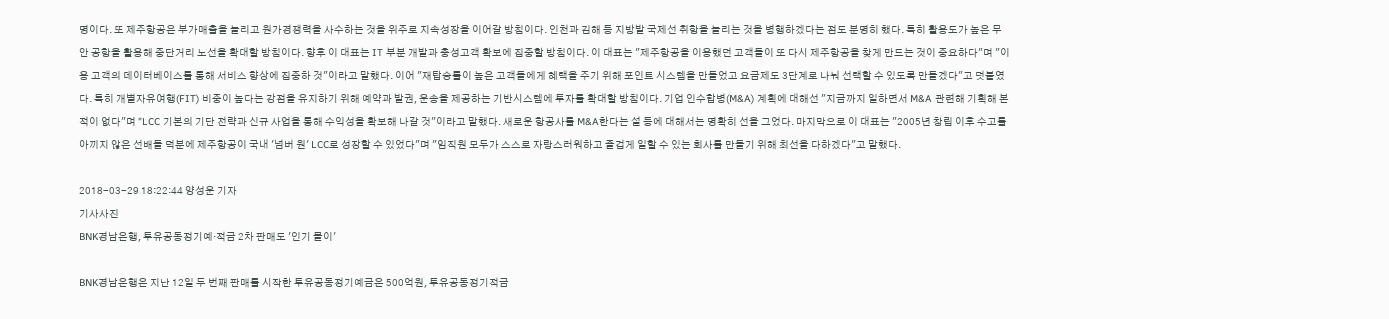명이다. 또 제주항공은 부가매출을 늘리고 원가경쟁력을 사수하는 것을 위주로 지속성장을 이어갈 방침이다. 인천과 김해 등 지방발 국제선 취항을 늘리는 것을 병행하겠다는 점도 분명히 했다. 특히 활용도가 높은 무안 공항을 활용해 중단거리 노선을 확대할 방침이다. 향후 이 대표는 IT 부분 개발과 충성고객 확보에 집중할 방침이다. 이 대표는 "제주항공을 이용했던 고객들이 또 다시 제주항공을 찾게 만드는 것이 중요하다"며 "이용 고객의 데이터베이스를 통해 서비스 향상에 집중하 것"이라고 말했다. 이어 "재탑승률이 높은 고객들에게 혜택을 주기 위해 포인트 시스템을 만들었고 요금제도 3단계로 나눠 선택할 수 있도록 만들겠다"고 덧붙였다. 특히 개별자유여행(FIT) 비중이 높다는 강점을 유지하기 위해 예약과 발권, 운송을 제공하는 기반시스템에 투자를 확대할 방침이다. 기업 인수합병(M&A) 계획에 대해선 "지금까지 일하면서 M&A 관련해 기획해 본적이 없다"며 "LCC 기본의 기단 전략과 신규 사업을 통해 수익성을 확보해 나갈 것"이라고 말했다. 새로운 항공사를 M&A한다는 설 등에 대해서는 명확히 선을 그었다. 마지막으로 이 대표는 "2005년 창립 이후 수고를 아끼지 않은 선배들 덕분에 제주항공이 국내 '넘버 원' LCC로 성장할 수 있었다"며 "임직원 모두가 스스로 자랑스러워하고 즐겁게 일할 수 있는 회사를 만들기 위해 최선을 다하겠다"고 말했다.

2018-03-29 18:22:44 양성운 기자
기사사진
BNK경남은행, 투유공동정기예·적금 2차 판매도 '인기 몰이'

BNK경남은행은 지난 12일 두 번째 판매를 시작한 투유공동정기예금은 500억원, 투유공동정기적금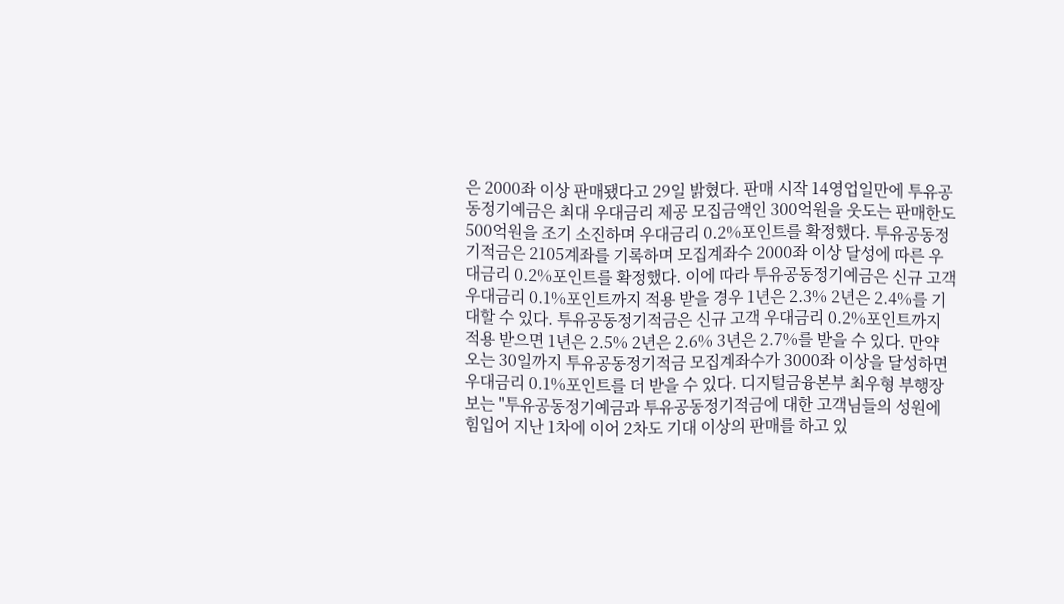은 2000좌 이상 판매됐다고 29일 밝혔다. 판매 시작 14영업일만에 투유공동정기예금은 최대 우대금리 제공 모집금액인 300억원을 웃도는 판매한도 500억원을 조기 소진하며 우대금리 0.2%포인트를 확정했다. 투유공동정기적금은 2105계좌를 기록하며 모집계좌수 2000좌 이상 달성에 따른 우대금리 0.2%포인트를 확정했다. 이에 따라 투유공동정기예금은 신규 고객 우대금리 0.1%포인트까지 적용 받을 경우 1년은 2.3% 2년은 2.4%를 기대할 수 있다. 투유공동정기적금은 신규 고객 우대금리 0.2%포인트까지 적용 받으면 1년은 2.5% 2년은 2.6% 3년은 2.7%를 받을 수 있다. 만약 오는 30일까지 투유공동정기적금 모집계좌수가 3000좌 이상을 달성하면 우대금리 0.1%포인트를 더 받을 수 있다. 디지털금융본부 최우형 부행장보는 "투유공동정기예금과 투유공동정기적금에 대한 고객님들의 성원에 힘입어 지난 1차에 이어 2차도 기대 이상의 판매를 하고 있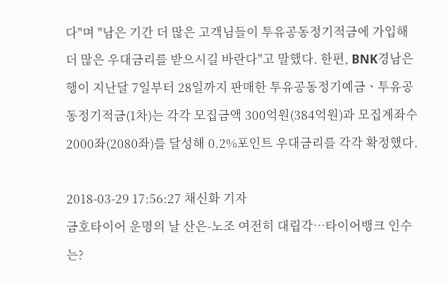다"며 "남은 기간 더 많은 고객님들이 투유공동정기적금에 가입해 더 많은 우대금리를 받으시길 바란다"고 말했다. 한편, BNK경남은행이 지난달 7일부터 28일까지 판매한 투유공동정기예금ㆍ투유공동정기적금(1차)는 각각 모집금액 300억원(384억원)과 모집계좌수 2000좌(2080좌)를 달성해 0.2%포인트 우대금리를 각각 확정했다.

2018-03-29 17:56:27 채신화 기자
금호타이어 운명의 날 산은-노조 여전히 대립각…타이어뱅크 인수는?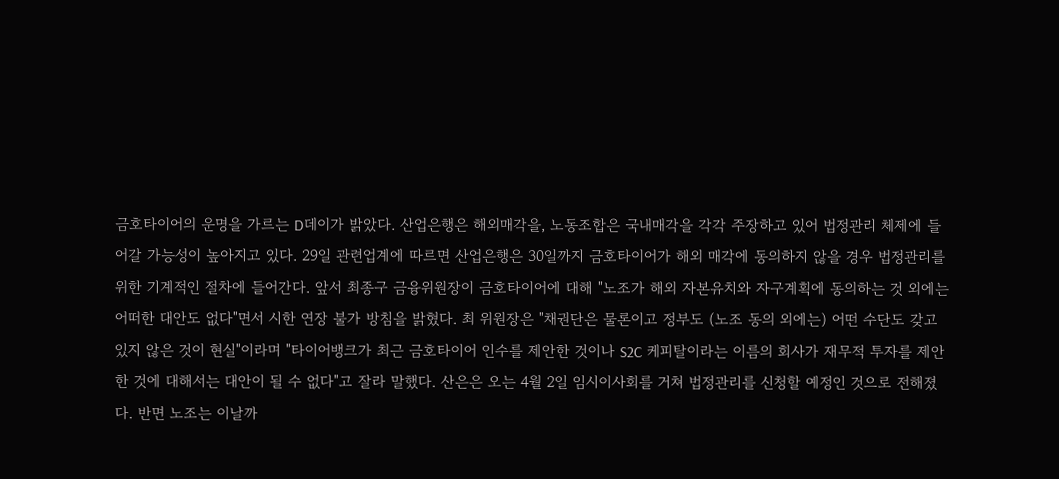금호타이어의 운명을 가르는 D데이가 밝았다. 산업은행은 해외매각을, 노동조합은 국내매각을 각각 주장하고 있어 법정관리 체제에 들어갈 가능성이 높아지고 있다. 29일 관련업계에 따르면 산업은행은 30일까지 금호타이어가 해외 매각에 동의하지 않을 경우 법정관리를 위한 기계적인 절차에 들어간다. 앞서 최종구 금융위원장이 금호타이어에 대해 "노조가 해외 자본유치와 자구계획에 동의하는 것 외에는 어떠한 대안도 없다"면서 시한 연장 불가 방침을 밝혔다. 최 위원장은 "채권단은 물론이고 정부도 (노조 동의 외에는) 어떤 수단도 갖고 있지 않은 것이 현실"이라며 "타이어뱅크가 최근 금호타이어 인수를 제안한 것이나 S2C 케피탈이라는 이름의 회사가 재무적 투자를 제안한 것에 대해서는 대안이 될 수 없다"고 잘라 말했다. 산은은 오는 4월 2일 임시이사회를 거쳐 법정관리를 신청할 예정인 것으로 전해졌다. 반면 노조는 이날까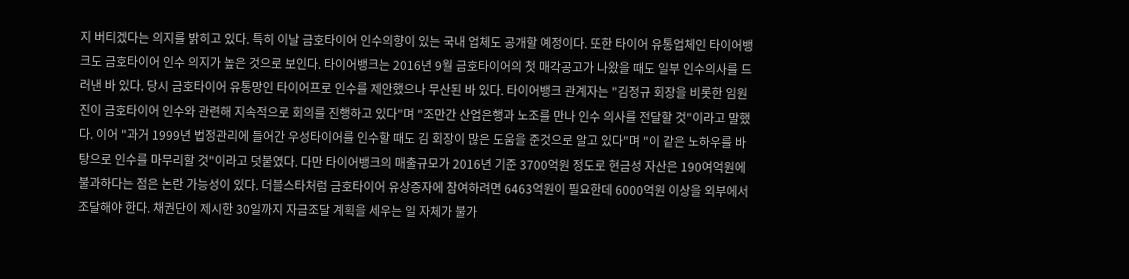지 버티겠다는 의지를 밝히고 있다. 특히 이날 금호타이어 인수의향이 있는 국내 업체도 공개할 예정이다. 또한 타이어 유통업체인 타이어뱅크도 금호타이어 인수 의지가 높은 것으로 보인다. 타이어뱅크는 2016년 9월 금호타이어의 첫 매각공고가 나왔을 때도 일부 인수의사를 드러낸 바 있다. 당시 금호타이어 유통망인 타이어프로 인수를 제안했으나 무산된 바 있다. 타이어뱅크 관계자는 "김정규 회장을 비롯한 임원진이 금호타이어 인수와 관련해 지속적으로 회의를 진행하고 있다"며 "조만간 산업은행과 노조를 만나 인수 의사를 전달할 것"이라고 말했다. 이어 "과거 1999년 법정관리에 들어간 우성타이어를 인수할 때도 김 회장이 많은 도움을 준것으로 알고 있다"며 "이 같은 노하우를 바탕으로 인수를 마무리할 것"이라고 덧붙였다. 다만 타이어뱅크의 매출규모가 2016년 기준 3700억원 정도로 현금성 자산은 190여억원에 불과하다는 점은 논란 가능성이 있다. 더블스타처럼 금호타이어 유상증자에 참여하려면 6463억원이 필요한데 6000억원 이상을 외부에서 조달해야 한다. 채권단이 제시한 30일까지 자금조달 계획을 세우는 일 자체가 불가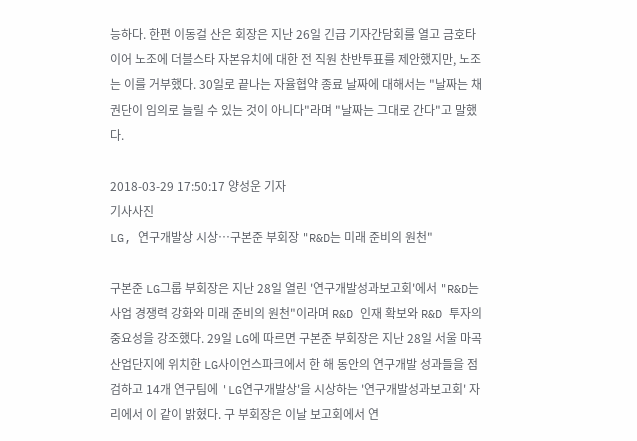능하다. 한편 이동걸 산은 회장은 지난 26일 긴급 기자간담회를 열고 금호타이어 노조에 더블스타 자본유치에 대한 전 직원 찬반투표를 제안했지만, 노조는 이를 거부했다. 30일로 끝나는 자율협약 종료 날짜에 대해서는 "날짜는 채권단이 임의로 늘릴 수 있는 것이 아니다"라며 "날짜는 그대로 간다"고 말했다.

2018-03-29 17:50:17 양성운 기자
기사사진
LG, 연구개발상 시상…구본준 부회장 "R&D는 미래 준비의 원천"

구본준 LG그룹 부회장은 지난 28일 열린 '연구개발성과보고회'에서 "R&D는 사업 경쟁력 강화와 미래 준비의 원천"이라며 R&D 인재 확보와 R&D 투자의 중요성을 강조했다. 29일 LG에 따르면 구본준 부회장은 지난 28일 서울 마곡산업단지에 위치한 LG사이언스파크에서 한 해 동안의 연구개발 성과들을 점검하고 14개 연구팀에 'LG연구개발상'을 시상하는 '연구개발성과보고회' 자리에서 이 같이 밝혔다. 구 부회장은 이날 보고회에서 연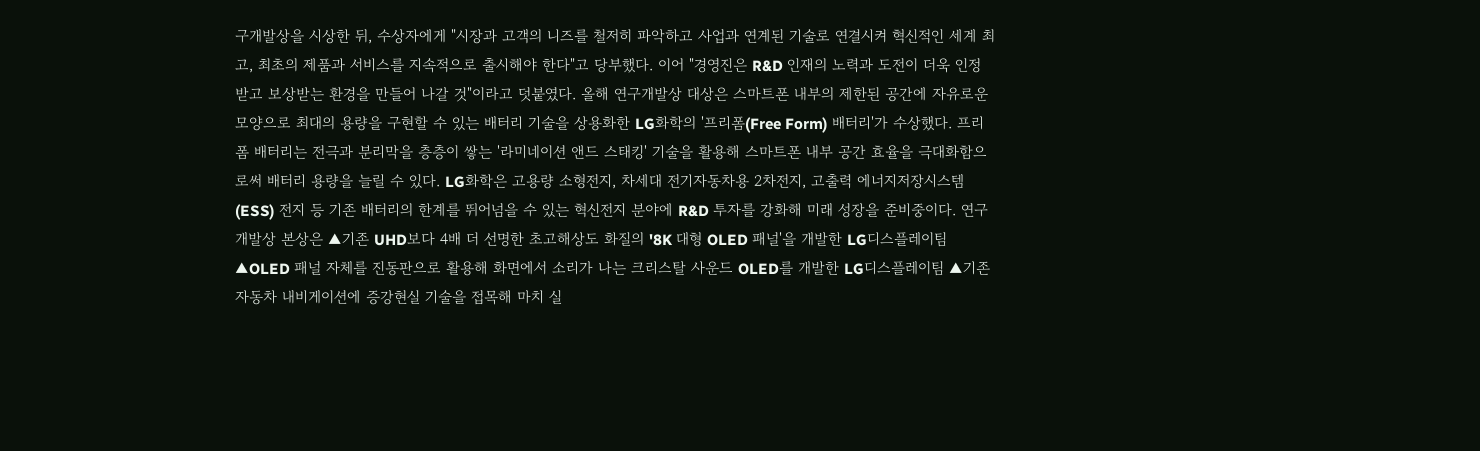구개발상을 시상한 뒤, 수상자에게 "시장과 고객의 니즈를 철저히 파악하고 사업과 연계된 기술로 연결시켜 혁신적인 세계 최고, 최초의 제품과 서비스를 지속적으로 출시해야 한다"고 당부했다. 이어 "경영진은 R&D 인재의 노력과 도전이 더욱 인정받고 보상받는 환경을 만들어 나갈 것"이라고 덧붙였다. 올해 연구개발상 대상은 스마트폰 내부의 제한된 공간에 자유로운 모양으로 최대의 용량을 구현할 수 있는 배터리 기술을 상용화한 LG화학의 '프리폼(Free Form) 배터리'가 수상했다. 프리폼 배터리는 전극과 분리막을 층층이 쌓는 '라미네이션 앤드 스태킹' 기술을 활용해 스마트폰 내부 공간 효율을 극대화함으로써 배터리 용량을 늘릴 수 있다. LG화학은 고용량 소형전지, 차세대 전기자동차용 2차전지, 고출력 에너지저장시스템(ESS) 전지 등 기존 배터리의 한계를 뛰어넘을 수 있는 혁신전지 분야에 R&D 투자를 강화해 미래 성장을 준비중이다. 연구개발상 본상은 ▲기존 UHD보다 4배 더 선명한 초고해상도 화질의 '8K 대형 OLED 패널'을 개발한 LG디스플레이팀 ▲OLED 패널 자체를 진동판으로 활용해 화면에서 소리가 나는 크리스탈 사운드 OLED를 개발한 LG디스플레이팀 ▲기존 자동차 내비게이션에 증강현실 기술을 접목해 마치 실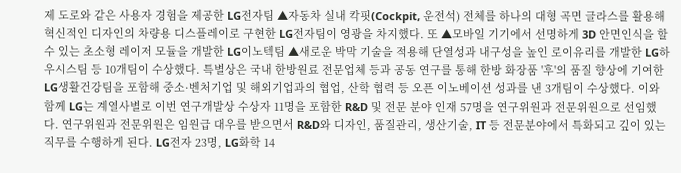제 도로와 같은 사용자 경험을 제공한 LG전자팀 ▲자동차 실내 칵핏(Cockpit, 운전석) 전체를 하나의 대형 곡면 글라스를 활용해 혁신적인 디자인의 차량용 디스플레이로 구현한 LG전자팀이 영광을 차지했다. 또 ▲모바일 기기에서 선명하게 3D 안면인식을 할 수 있는 초소형 레이저 모듈을 개발한 LG이노텍팀 ▲새로운 박막 기술을 적용해 단열성과 내구성을 높인 로이유리를 개발한 LG하우시스팀 등 10개팀이 수상했다. 특별상은 국내 한방원료 전문업체 등과 공동 연구를 통해 한방 화장품 '후'의 품질 향상에 기여한 LG생활건강팀을 포함해 중소·벤처기업 및 해외기업과의 협업, 산학 협력 등 오픈 이노베이션 성과를 낸 3개팀이 수상했다. 이와 함께 LG는 계열사별로 이번 연구개발상 수상자 11명을 포함한 R&D 및 전문 분야 인재 57명을 연구위원과 전문위원으로 선임했다. 연구위원과 전문위원은 임원급 대우를 받으면서 R&D와 디자인, 품질관리, 생산기술, IT 등 전문분야에서 특화되고 깊이 있는 직무를 수행하게 된다. LG전자 23명, LG화학 14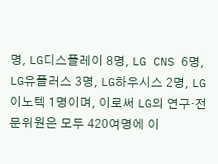명, LG디스플레이 8명, LG CNS 6명, LG유플러스 3명, LG하우시스 2명, LG이노텍 1명이며, 이로써 LG의 연구·전문위원은 모두 420여명에 이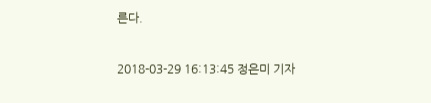른다.

2018-03-29 16:13:45 정은미 기자